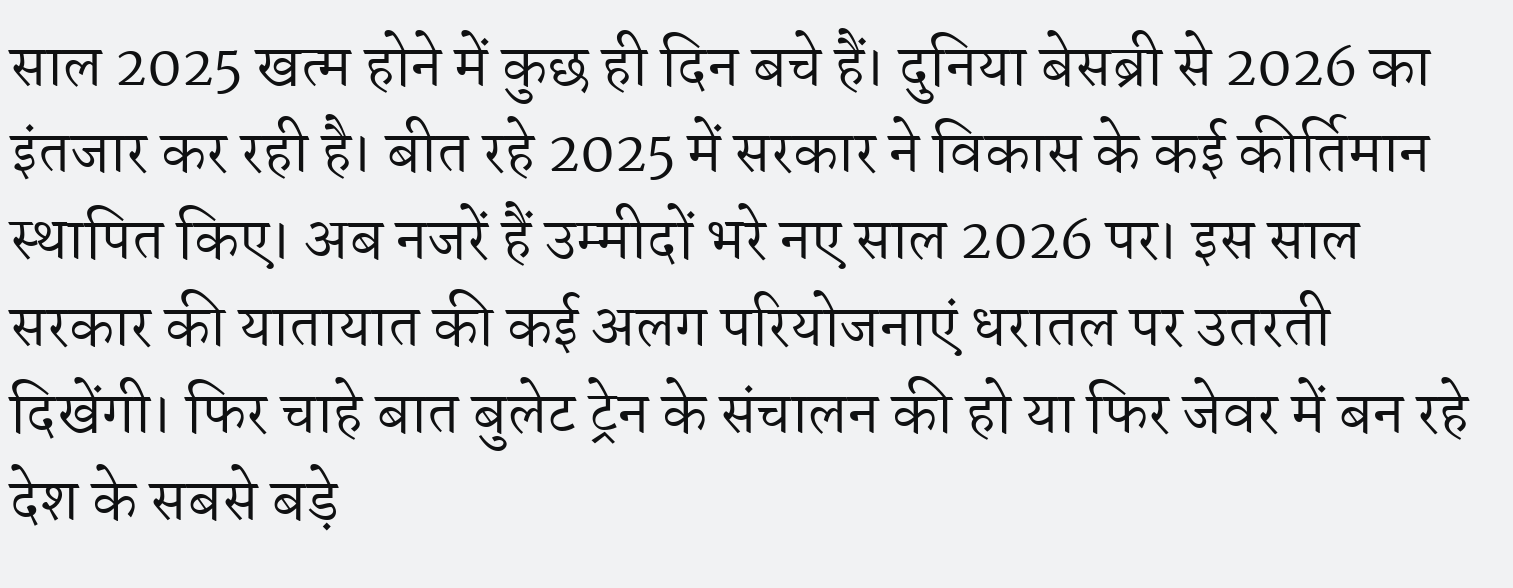साल 2025 खत्म होने में कुछ ही दिन बचे हैं। दुनिया बेसब्री से 2026 का इंतजार कर रही है। बीत रहे 2025 में सरकार ने विकास के कई कीर्तिमान स्थापित किए। अब नजरें हैं उम्मीदों भरे नए साल 2026 पर। इस साल सरकार की यातायात की कई अलग परियोजनाएं धरातल पर उतरती दिखेंगी। फिर चाहे बात बुलेट ट्रेन के संचालन की हो या फिर जेवर में बन रहे देश के सबसे बड़े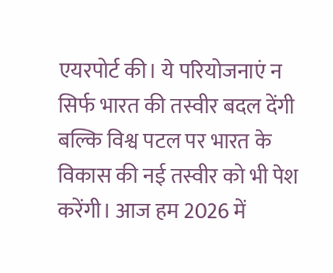एयरपोर्ट की। ये परियोजनाएं न सिर्फ भारत की तस्वीर बदल देंगी बल्कि विश्व पटल पर भारत के विकास की नई तस्वीर को भी पेश करेंगी। आज हम 2026 में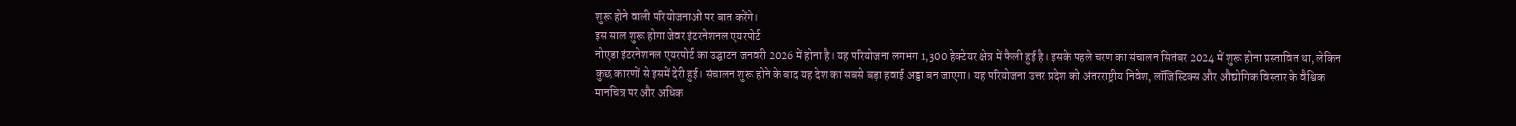शुरू होने वाली परियोजनाओं पर बात करेंगे।
इस साल शुरू होगा जेवर इंटरनेशनल एयरपोर्ट
नोएडा इंटरनेशनल एयरपोर्ट का उद्घाटन जनवरी 2026 में होना है। यह परियोजना लगभग 1,300 हेक्टेयर क्षेत्र में फैली हुई है। इसके पहले चरण का संचालन सितंबर 2024 में शुरू होना प्रस्तावित था, लेकिन कुछ कारणों से इसमें देरी हुई। संचालन शुरू होने के बाद यह देश का सबसे बड़ा हवाई अड्डा बन जाएगा। यह परियोजना उत्तर प्रदेश को अंतरराष्ट्रीय निवेश, लॉजिस्टिक्स और औद्योगिक विस्तार के वैश्विक मानचित्र पर और अधिक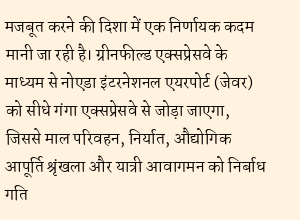मजबूत करने की दिशा में एक निर्णायक कदम मानी जा रही है। ग्रीनफील्ड एक्सप्रेसवे के माध्यम से नोएडा इंटरनेशनल एयरपोर्ट (जेवर) को सीधे गंगा एक्सप्रेसवे से जोड़ा जाएगा, जिससे माल परिवहन, निर्यात, औद्योगिक आपूर्ति श्रृंखला और यात्री आवागमन को निर्बाध गति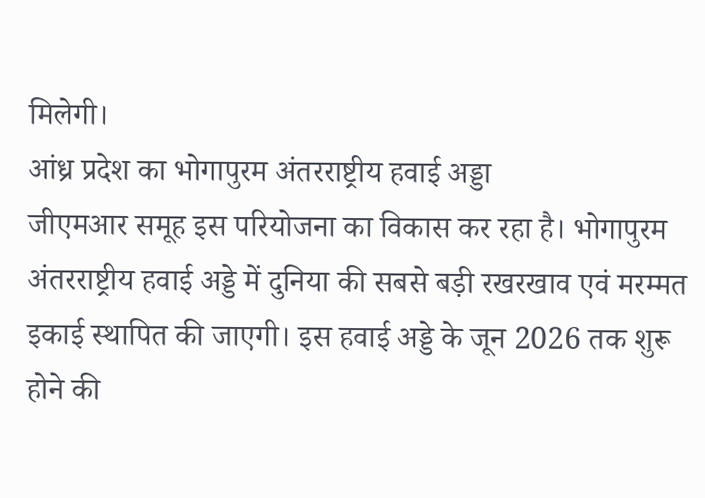मिलेगी।
आंध्र प्रदेश का भोगापुरम अंतरराष्ट्रीय हवाई अड्डा
जीएमआर समूह इस परियोजना का विकास कर रहा है। भोगापुरम अंतरराष्ट्रीय हवाई अड्डे में दुनिया की सबसे बड़ी रखरखाव एवं मरम्मत इकाई स्थापित की जाएगी। इस हवाई अड्डे के जून 2026 तक शुरू होने की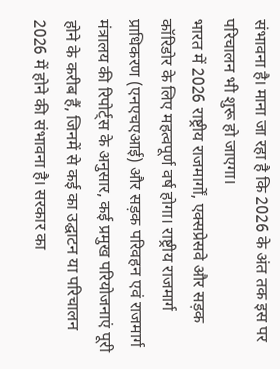संभावना है। माना जा रहा है कि 2026 के अंत तक इस पर परिचालन भी शुरू हो जाएगा।
भारत में 2026 राष्ट्रीय राजमार्गों, एक्सप्रेसवे और सड़क कॉरिडोर के लिए महत्वपूर्ण वर्ष होगा। राष्ट्रीय राजमार्ग प्राधिकरण (एनएचएआई) और सड़क परिवहन एवं राजमार्ग मंत्रालय की रिपोर्ट्स के अनुसार, कई प्रमुख परियोजनाएं पूरी होने के करीब हैं, जिनमें से कई का उद्घाटन या परिचालन 2026 में होने की संभावना है। सरकार का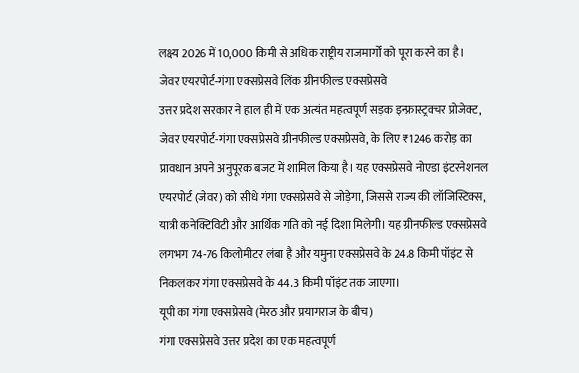लक्ष्य 2026 में 10,000 किमी से अधिक राष्ट्रीय राजमार्गों को पूरा करने का है।
जेवर एयरपोर्ट-गंगा एक्सप्रेसवे लिंक ग्रीनफील्ड एक्सप्रेसवे
उत्तर प्रदेश सरकार ने हाल ही में एक अत्यंत महत्वपूर्ण सड़क इन्फ्रास्ट्रक्चर प्रोजेक्ट, जेवर एयरपोर्ट-गंगा एक्सप्रेसवे ग्रीनफील्ड एक्सप्रेसवे, के लिए ₹1246 करोड़ का प्रावधान अपने अनुपूरक बजट में शामिल किया है। यह एक्सप्रेसवे नोएडा इंटरनेशनल एयरपोर्ट (जेवर) को सीधे गंगा एक्सप्रेसवे से जोड़ेगा, जिससे राज्य की लॉजिस्टिक्स, यात्री कनेक्टिविटी और आर्थिक गति को नई दिशा मिलेगी। यह ग्रीनफील्ड एक्सप्रेसवे लगभग 74-76 किलोमीटर लंबा है और यमुना एक्सप्रेसवे के 24.8 किमी पॉइंट से निकलकर गंगा एक्सप्रेसवे के 44.3 किमी पॉइंट तक जाएगा।
यूपी का गंगा एक्सप्रेसवे (मेरठ और प्रयागराज के बीच)
गंगा एक्सप्रेसवे उत्तर प्रदेश का एक महत्वपूर्ण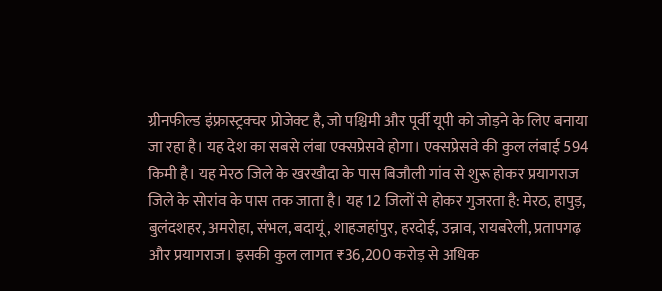ग्रीनफील्ड इंफ्रास्ट्रक्चर प्रोजेक्ट है, जो पश्चिमी और पूर्वी यूपी को जोड़ने के लिए बनाया जा रहा है। यह देश का सबसे लंबा एक्सप्रेसवे होगा। एक्सप्रेसवे की कुल लंबाई 594 किमी है। यह मेरठ जिले के खरखौदा के पास बिजौली गांव से शुरू होकर प्रयागराज जिले के सोरांव के पास तक जाता है। यह 12 जिलों से होकर गुजरता है: मेरठ, हापुड़, बुलंदशहर, अमरोहा, संभल, बदायूं, शाहजहांपुर, हरदोई, उन्नाव, रायबरेली, प्रतापगढ़ और प्रयागराज। इसकी कुल लागत ₹36,200 करोड़ से अधिक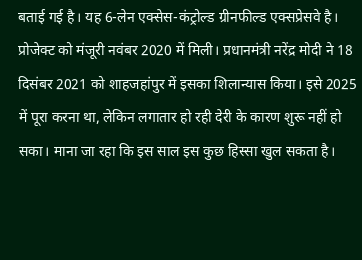बताई गई है। यह 6-लेन एक्सेस-कंट्रोल्ड ग्रीनफील्ड एक्सप्रेसवे है। प्रोजेक्ट को मंजूरी नवंबर 2020 में मिली। प्रधानमंत्री नरेंद्र मोदी ने 18 दिसंबर 2021 को शाहजहांपुर में इसका शिलान्यास किया। इसे 2025 में पूरा करना था, लेकिन लगातार हो रही देरी के कारण शुरू नहीं हो सका। माना जा रहा कि इस साल इस कुछ हिस्सा खुल सकता है।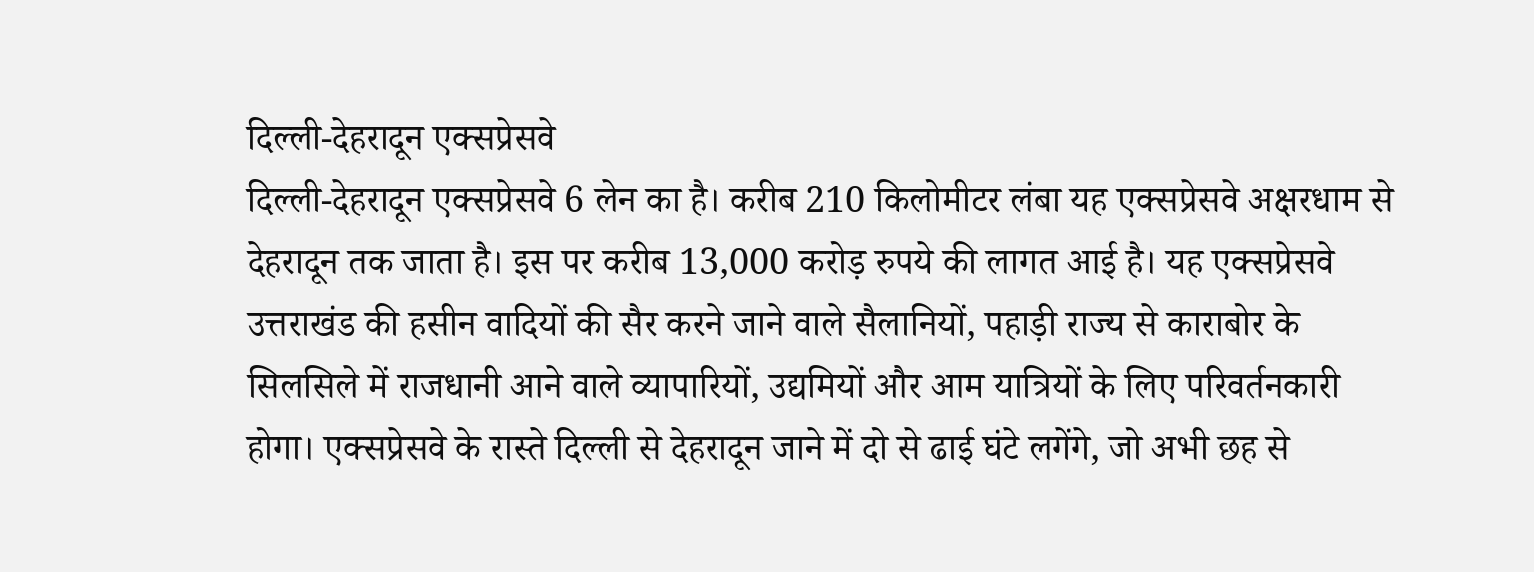दिल्ली-देहरादून एक्सप्रेसवे
दिल्ली-देहरादून एक्सप्रेसवे 6 लेन का है। करीब 210 किलोमीटर लंबा यह एक्सप्रेसवे अक्षरधाम से देहरादून तक जाता है। इस पर करीब 13,000 करोड़ रुपये की लागत आई है। यह एक्सप्रेसवे उत्तराखंड की हसीन वादियों की सैर करने जाने वाले सैलानियों, पहाड़ी राज्य से काराबोर के सिलसिले में राजधानी आने वाले व्यापारियों, उद्यमियों और आम यात्रियों के लिए परिवर्तनकारी होगा। एक्सप्रेसवे के रास्ते दिल्ली से देहरादून जाने में दो से ढाई घंटे लगेंगे, जो अभी छह से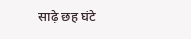साढ़े छह घंटे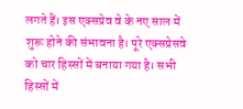लगते हैं। इस एक्सप्रेव वे के नए साल में शुरू होने की संभावना है। पूरे एक्सप्रेसवे को चार हिस्सों में बनाया गया है। सभी हिस्सों में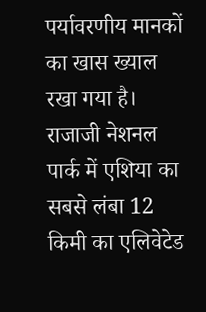पर्यावरणीय मानकों का खास ख्याल रखा गया है। राजाजी नेशनल पार्क में एशिया का सबसे लंबा 12 किमी का एलिवेटेड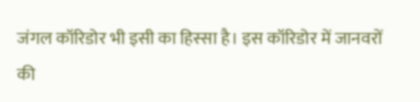जंगल कॉरिडोर भी इसी का हिस्सा है। इस कॉरिडोर में जानवरों की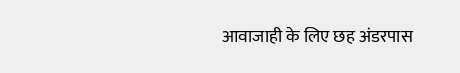आवाजाही के लिए छह अंडरपास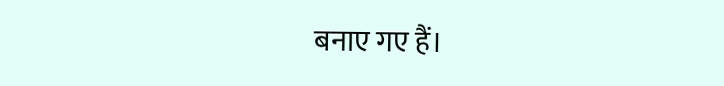बनाए गए हैं।